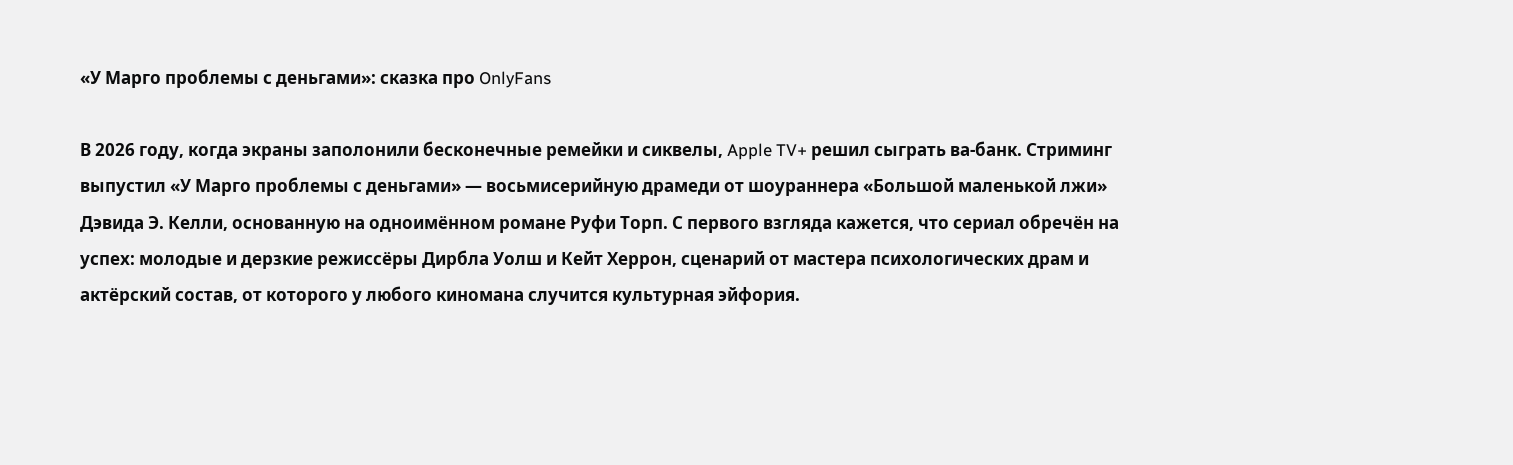«У Марго проблемы с деньгами»: сказка про OnlyFans

В 2026 году, когда экраны заполонили бесконечные ремейки и сиквелы, Apple TV+ решил сыграть ва-банк. Стриминг выпустил «У Марго проблемы с деньгами» — восьмисерийную драмеди от шоураннера «Большой маленькой лжи» Дэвида Э. Келли, основанную на одноимённом романе Руфи Торп. С первого взгляда кажется, что сериал обречён на успех: молодые и дерзкие режиссёры Дирбла Уолш и Кейт Херрон, сценарий от мастера психологических драм и актёрский состав, от которого у любого киномана случится культурная эйфория.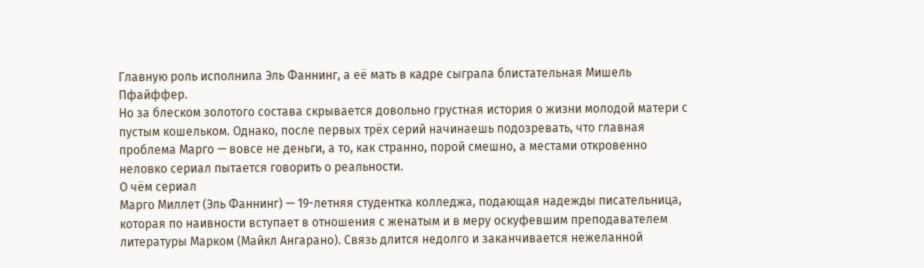Главную роль исполнила Эль Фаннинг, а её мать в кадре сыграла блистательная Мишель Пфайффер.
Но за блеском золотого состава скрывается довольно грустная история о жизни молодой матери с пустым кошельком. Однако, после первых трёх серий начинаешь подозревать, что главная проблема Марго — вовсе не деньги, а то, как странно, порой смешно, а местами откровенно неловко сериал пытается говорить о реальности.
О чём сериал
Марго Миллет (Эль Фаннинг) — 19-летняя студентка колледжа, подающая надежды писательница, которая по наивности вступает в отношения с женатым и в меру оскуфевшим преподавателем литературы Марком (Майкл Ангарано). Связь длится недолго и заканчивается нежеланной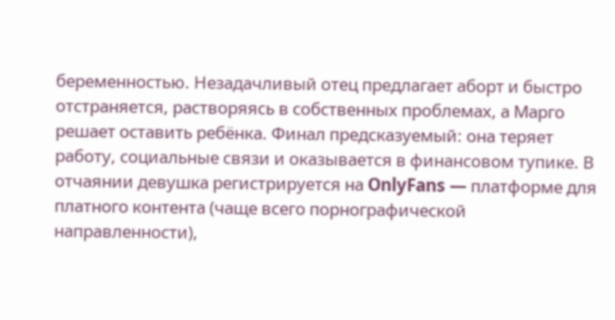беременностью. Незадачливый отец предлагает аборт и быстро отстраняется, растворяясь в собственных проблемах, а Марго решает оставить ребёнка. Финал предсказуемый: она теряет работу, социальные связи и оказывается в финансовом тупике. В отчаянии девушка регистрируется на OnlyFans — платформе для платного контента (чаще всего порнографической направленности),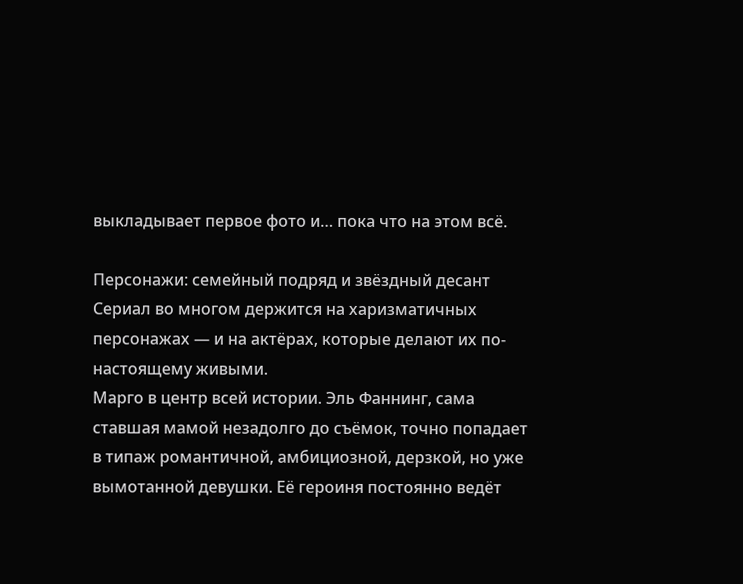выкладывает первое фото и… пока что на этом всё.

Персонажи: семейный подряд и звёздный десант
Сериал во многом держится на харизматичных персонажах — и на актёрах, которые делают их по-настоящему живыми.
Марго в центр всей истории. Эль Фаннинг, сама ставшая мамой незадолго до съёмок, точно попадает в типаж романтичной, амбициозной, дерзкой, но уже вымотанной девушки. Её героиня постоянно ведёт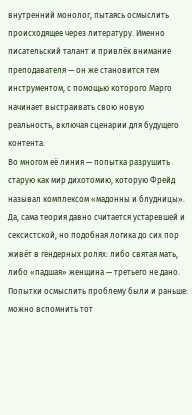внутренний монолог, пытаясь осмыслить происходящее через литературу. Именно писательский талант и привлёк внимание преподавателя — он же становится тем инструментом, с помощью которого Марго начинает выстраивать свою новую реальность, включая сценарии для будущего контента.
Во многом её линия — попытка разрушить старую как мир дихотомию, которую Фрейд называл комплексом «мадонны и блудницы». Да, сама теория давно считается устаревшей и сексистской, но подобная логика до сих пор живёт в гендерных ролях: либо святая мать, либо «падшая» женщина — третьего не дано. Попытки осмыслить проблему были и раньше: можно вспомнить тот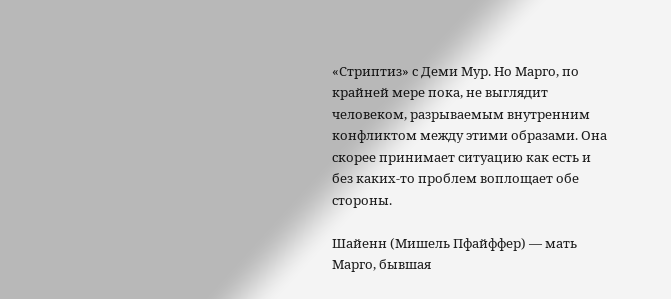«Стриптиз» с Деми Мур. Но Марго, по крайней мере пока, не выглядит человеком, разрываемым внутренним конфликтом между этими образами. Она скорее принимает ситуацию как есть и без каких-то проблем воплощает обе стороны.

Шайенн (Мишель Пфайффер) — мать Марго, бывшая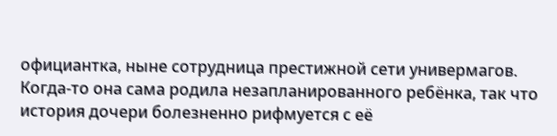официантка, ныне сотрудница престижной сети универмагов. Когда-то она сама родила незапланированного ребёнка, так что история дочери болезненно рифмуется с её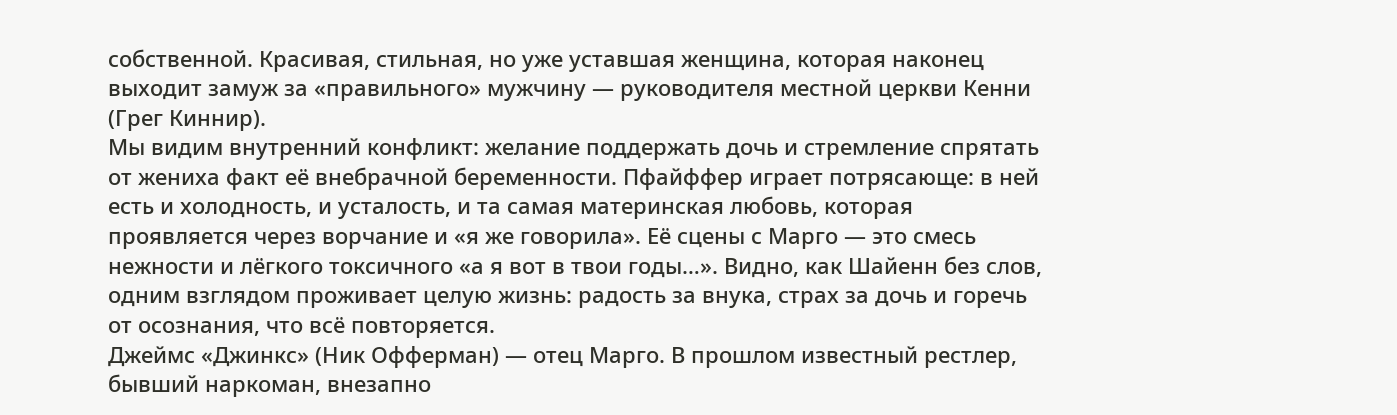собственной. Красивая, стильная, но уже уставшая женщина, которая наконец выходит замуж за «правильного» мужчину — руководителя местной церкви Кенни (Грег Киннир).
Мы видим внутренний конфликт: желание поддержать дочь и стремление спрятать от жениха факт её внебрачной беременности. Пфайффер играет потрясающе: в ней есть и холодность, и усталость, и та самая материнская любовь, которая проявляется через ворчание и «я же говорила». Её сцены с Марго — это смесь нежности и лёгкого токсичного «а я вот в твои годы…». Видно, как Шайенн без слов, одним взглядом проживает целую жизнь: радость за внука, страх за дочь и горечь от осознания, что всё повторяется.
Джеймс «Джинкс» (Ник Офферман) — отец Марго. В прошлом известный рестлер, бывший наркоман, внезапно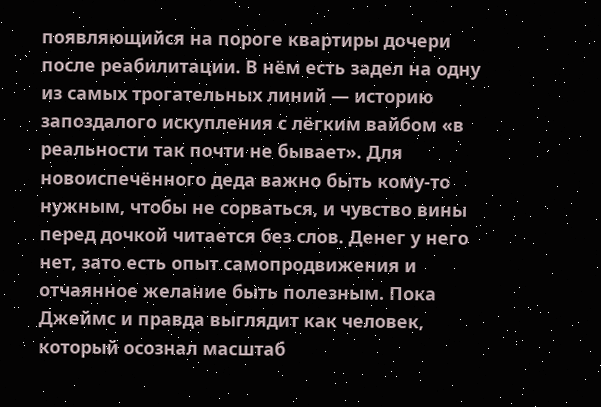появляющийся на пороге квартиры дочери после реабилитации. В нём есть задел на одну из самых трогательных линий — историю запоздалого искупления с лёгким вайбом «в реальности так почти не бывает». Для новоиспечённого деда важно быть кому-то нужным, чтобы не сорваться, и чувство вины перед дочкой читается без слов. Денег у него нет, зато есть опыт самопродвижения и отчаянное желание быть полезным. Пока Джеймс и правда выглядит как человек, который осознал масштаб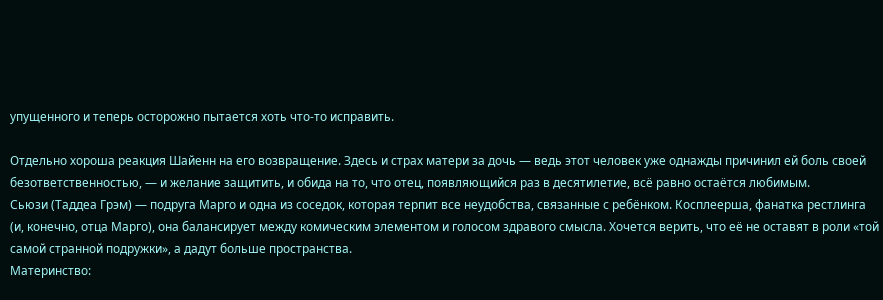упущенного и теперь осторожно пытается хоть что-то исправить.

Отдельно хороша реакция Шайенн на его возвращение. Здесь и страх матери за дочь — ведь этот человек уже однажды причинил ей боль своей безответственностью, — и желание защитить, и обида на то, что отец, появляющийся раз в десятилетие, всё равно остаётся любимым.
Сьюзи (Таддеа Грэм) — подруга Марго и одна из соседок, которая терпит все неудобства, связанные с ребёнком. Косплеерша, фанатка рестлинга (и, конечно, отца Марго), она балансирует между комическим элементом и голосом здравого смысла. Хочется верить, что её не оставят в роли «той самой странной подружки», а дадут больше пространства.
Материнство: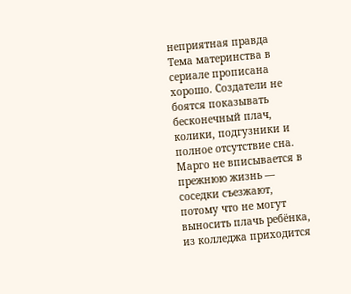неприятная правда
Тема материнства в сериале прописана хорошо. Создатели не боятся показывать бесконечный плач, колики, подгузники и полное отсутствие сна. Марго не вписывается в прежнюю жизнь — соседки съезжают, потому что не могут выносить плачь ребёнка, из колледжа приходится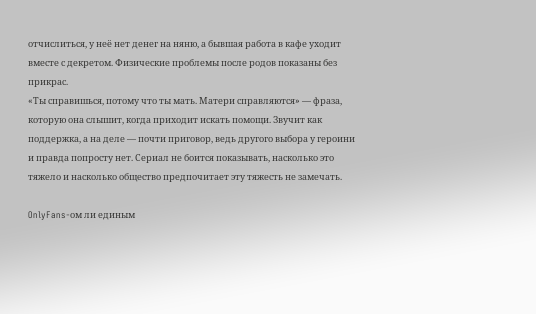отчислиться, у неё нет денег на няню, а бывшая работа в кафе уходит вместе с декретом. Физические проблемы после родов показаны без прикрас.
«Ты справишься, потому что ты мать. Матери справляются» — фраза, которую она слышит, когда приходит искать помощи. Звучит как поддержка, а на деле — почти приговор, ведь другого выбора у героини и правда попросту нет. Сериал не боится показывать, насколько это тяжело и насколько общество предпочитает эту тяжесть не замечать.

OnlyFans-ом ли единым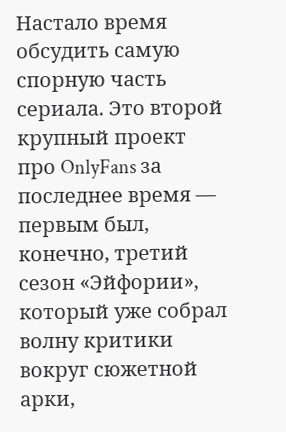Настало время обсудить самую спорную часть сериала. Это второй крупный проект про OnlyFans за последнее время — первым был, конечно, третий сезон «Эйфории», который уже собрал волну критики вокруг сюжетной арки,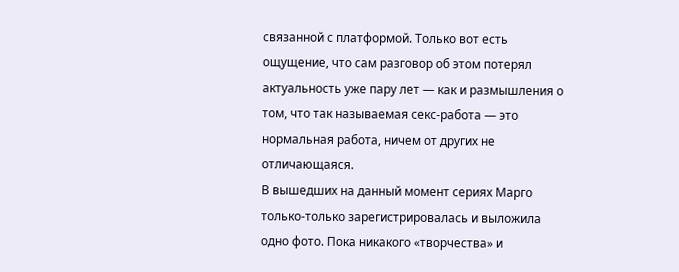связанной с платформой. Только вот есть ощущение, что сам разговор об этом потерял актуальность уже пару лет — как и размышления о том, что так называемая секс-работа — это нормальная работа, ничем от других не отличающаяся.
В вышедших на данный момент сериях Марго только-только зарегистрировалась и выложила одно фото. Пока никакого «творчества» и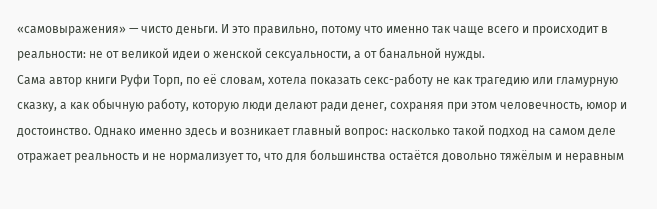«самовыражения» — чисто деньги. И это правильно, потому что именно так чаще всего и происходит в реальности: не от великой идеи о женской сексуальности, а от банальной нужды.
Сама автор книги Руфи Торп, по её словам, хотела показать секс-работу не как трагедию или гламурную сказку, а как обычную работу, которую люди делают ради денег, сохраняя при этом человечность, юмор и достоинство. Однако именно здесь и возникает главный вопрос: насколько такой подход на самом деле отражает реальность и не нормализует то, что для большинства остаётся довольно тяжёлым и неравным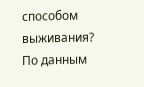способом выживания?
По данным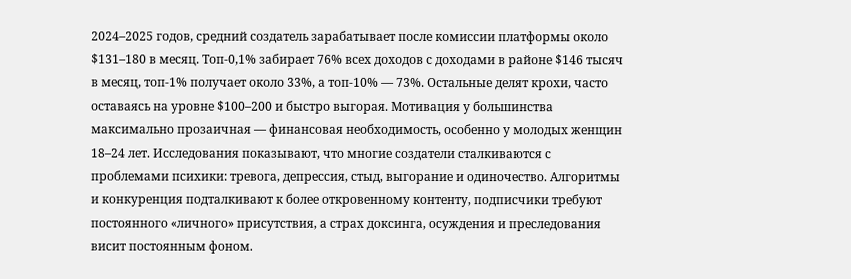2024–2025 годов, средний создатель зарабатывает после комиссии платформы около $131–180 в месяц. Топ-0,1% забирает 76% всех доходов с доходами в районе $146 тысяч в месяц, топ-1% получает около 33%, а топ-10% — 73%. Остальные делят крохи, часто оставаясь на уровне $100–200 и быстро выгорая. Мотивация у большинства максимально прозаичная — финансовая необходимость, особенно у молодых женщин 18–24 лет. Исследования показывают, что многие создатели сталкиваются с проблемами психики: тревога, депрессия, стыд, выгорание и одиночество. Алгоритмы и конкуренция подталкивают к более откровенному контенту, подписчики требуют постоянного «личного» присутствия, а страх доксинга, осуждения и преследования висит постоянным фоном.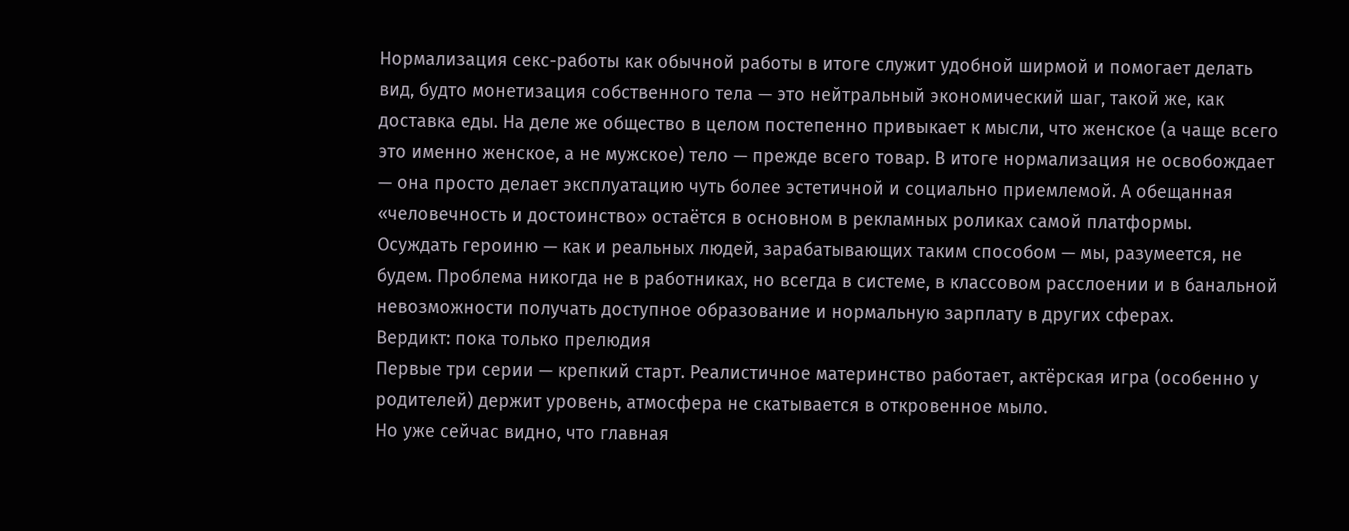Нормализация секс-работы как обычной работы в итоге служит удобной ширмой и помогает делать вид, будто монетизация собственного тела — это нейтральный экономический шаг, такой же, как доставка еды. На деле же общество в целом постепенно привыкает к мысли, что женское (а чаще всего это именно женское, а не мужское) тело — прежде всего товар. В итоге нормализация не освобождает — она просто делает эксплуатацию чуть более эстетичной и социально приемлемой. А обещанная «человечность и достоинство» остаётся в основном в рекламных роликах самой платформы.
Осуждать героиню — как и реальных людей, зарабатывающих таким способом — мы, разумеется, не будем. Проблема никогда не в работниках, но всегда в системе, в классовом расслоении и в банальной невозможности получать доступное образование и нормальную зарплату в других сферах.
Вердикт: пока только прелюдия
Первые три серии — крепкий старт. Реалистичное материнство работает, актёрская игра (особенно у родителей) держит уровень, атмосфера не скатывается в откровенное мыло.
Но уже сейчас видно, что главная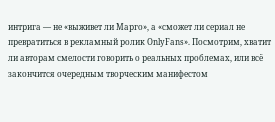интрига — не «выживет ли Марго», а «сможет ли сериал не превратиться в рекламный ролик OnlyFans». Посмотрим, хватит ли авторам смелости говорить о реальных проблемах, или всё закончится очередным творческим манифестом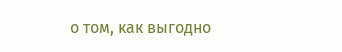о том, как выгодно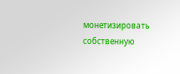монетизировать собственную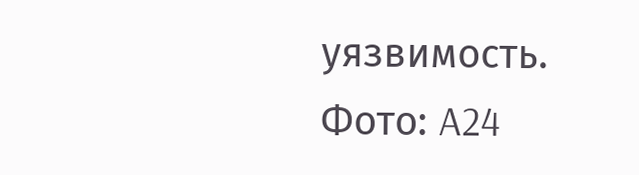уязвимость.
Фото: A24